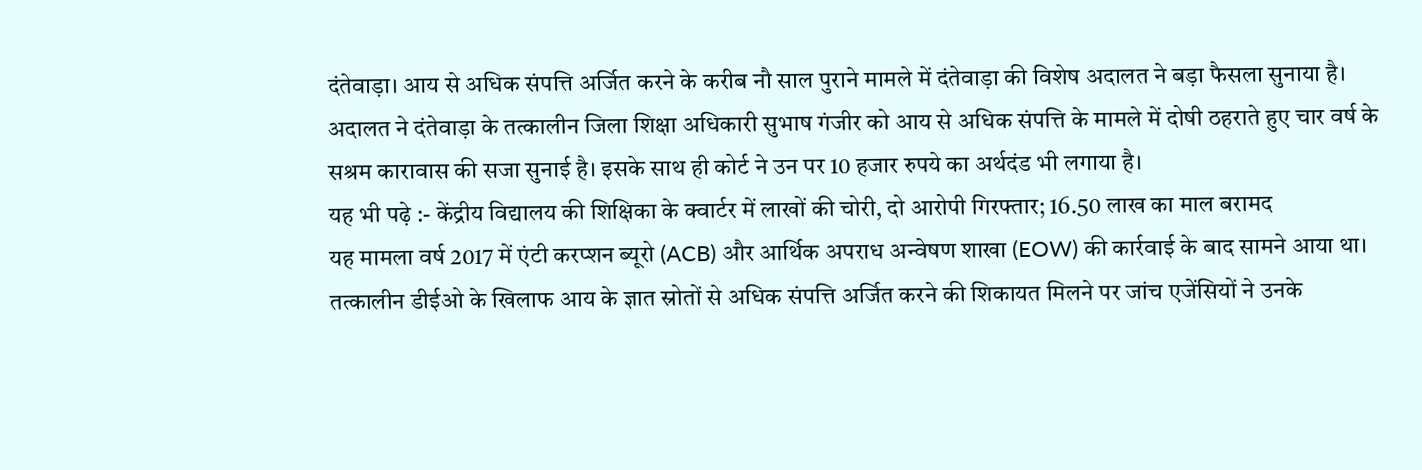दंतेवाड़ा। आय से अधिक संपत्ति अर्जित करने के करीब नौ साल पुराने मामले में दंतेवाड़ा की विशेष अदालत ने बड़ा फैसला सुनाया है। अदालत ने दंतेवाड़ा के तत्कालीन जिला शिक्षा अधिकारी सुभाष गंजीर को आय से अधिक संपत्ति के मामले में दोषी ठहराते हुए चार वर्ष के सश्रम कारावास की सजा सुनाई है। इसके साथ ही कोर्ट ने उन पर 10 हजार रुपये का अर्थदंड भी लगाया है।
यह भी पढ़े :- केंद्रीय विद्यालय की शिक्षिका के क्वार्टर में लाखों की चोरी, दो आरोपी गिरफ्तार; 16.50 लाख का माल बरामद
यह मामला वर्ष 2017 में एंटी करप्शन ब्यूरो (ACB) और आर्थिक अपराध अन्वेषण शाखा (EOW) की कार्रवाई के बाद सामने आया था। तत्कालीन डीईओ के खिलाफ आय के ज्ञात स्रोतों से अधिक संपत्ति अर्जित करने की शिकायत मिलने पर जांच एजेंसियों ने उनके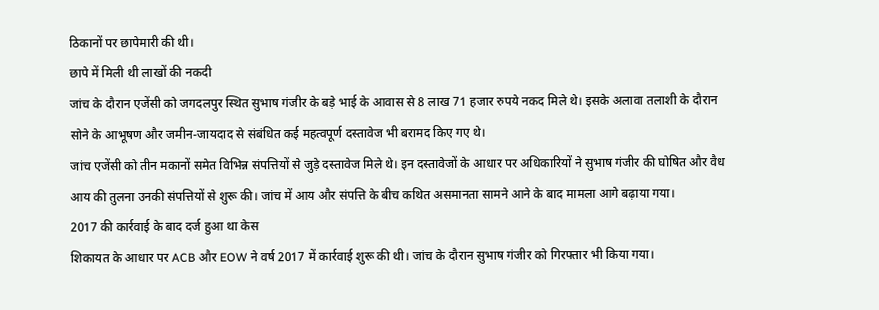ठिकानों पर छापेमारी की थी।
छापे में मिली थी लाखों की नकदी
जांच के दौरान एजेंसी को जगदलपुर स्थित सुभाष गंजीर के बड़े भाई के आवास से 8 लाख 71 हजार रुपये नकद मिले थे। इसके अलावा तलाशी के दौरान सोने के आभूषण और जमीन-जायदाद से संबंधित कई महत्वपूर्ण दस्तावेज भी बरामद किए गए थे।
जांच एजेंसी को तीन मकानों समेत विभिन्न संपत्तियों से जुड़े दस्तावेज मिले थे। इन दस्तावेजों के आधार पर अधिकारियों ने सुभाष गंजीर की घोषित और वैध आय की तुलना उनकी संपत्तियों से शुरू की। जांच में आय और संपत्ति के बीच कथित असमानता सामने आने के बाद मामला आगे बढ़ाया गया।
2017 की कार्रवाई के बाद दर्ज हुआ था केस
शिकायत के आधार पर ACB और EOW ने वर्ष 2017 में कार्रवाई शुरू की थी। जांच के दौरान सुभाष गंजीर को गिरफ्तार भी किया गया।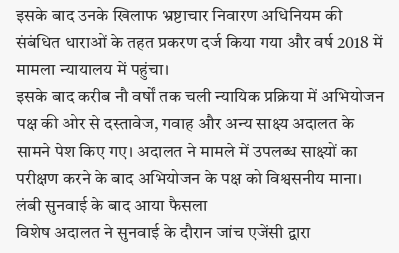इसके बाद उनके खिलाफ भ्रष्टाचार निवारण अधिनियम की संबंधित धाराओं के तहत प्रकरण दर्ज किया गया और वर्ष 2018 में मामला न्यायालय में पहुंचा।
इसके बाद करीब नौ वर्षों तक चली न्यायिक प्रक्रिया में अभियोजन पक्ष की ओर से दस्तावेज, गवाह और अन्य साक्ष्य अदालत के सामने पेश किए गए। अदालत ने मामले में उपलब्ध साक्ष्यों का परीक्षण करने के बाद अभियोजन के पक्ष को विश्वसनीय माना।
लंबी सुनवाई के बाद आया फैसला
विशेष अदालत ने सुनवाई के दौरान जांच एजेंसी द्वारा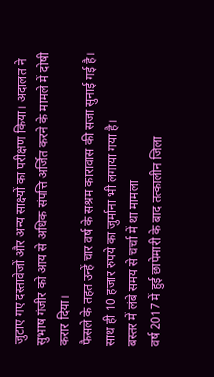जुटाए गए दस्तावेजों और अन्य साक्ष्यों का परीक्षण किया। अदालत ने सुभाष गंजीर को आय से अधिक संपत्ति अर्जित करने के मामले में दोषी करार दिया।
फैसले के तहत उन्हें चार वर्ष के सश्रम कारावास की सजा सुनाई गई है। साथ ही 10 हजार रुपये का जुर्माना भी लगाया गया है।
बस्तर में लंबे समय से चर्चा में था मामला
वर्ष 2017 में हुई छापेमारी के बाद तत्कालीन जिला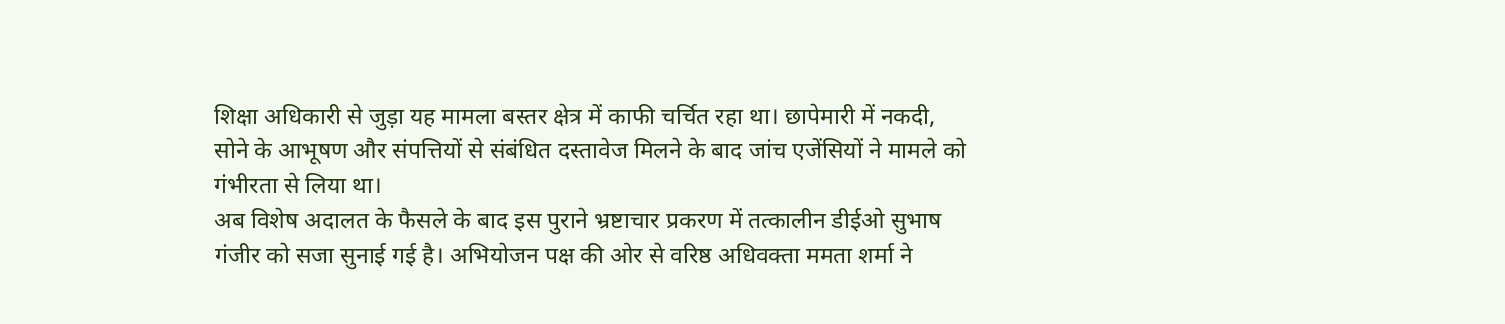शिक्षा अधिकारी से जुड़ा यह मामला बस्तर क्षेत्र में काफी चर्चित रहा था। छापेमारी में नकदी, सोने के आभूषण और संपत्तियों से संबंधित दस्तावेज मिलने के बाद जांच एजेंसियों ने मामले को गंभीरता से लिया था।
अब विशेष अदालत के फैसले के बाद इस पुराने भ्रष्टाचार प्रकरण में तत्कालीन डीईओ सुभाष गंजीर को सजा सुनाई गई है। अभियोजन पक्ष की ओर से वरिष्ठ अधिवक्ता ममता शर्मा ने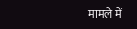मामले में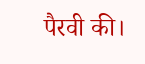पैरवी की।